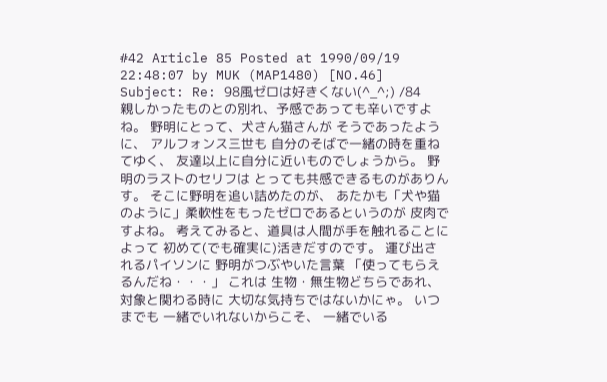#42 Article 85 Posted at 1990/09/19 22:48:07 by MUK (MAP1480) [NO.46]
Subject: Re: 98風ゼロは好きくない(^_^;) /84
親しかったものとの別れ、予感であっても辛いですよね。 野明にとって、犬さん猫さんが そうであったように、 アルフォンス三世も 自分のそばで一緒の時を重ねてゆく、 友達以上に自分に近いものでしょうから。 野明のラストのセリフは とっても共感できるものがありんす。 そこに野明を追い詰めたのが、 あたかも「犬や猫のように」柔軟性をもったゼロであるというのが 皮肉ですよね。 考えてみると、道具は人間が手を触れることによって 初めて(でも確実に)活きだすのです。 運び出されるパイソンに 野明がつぶやいた言葉 「使ってもらえるんだね・・・」 これは 生物・無生物どちらであれ、対象と関わる時に 大切な気持ちではないかにゃ。 いつまでも 一緒でいれないからこそ、 一緒でいる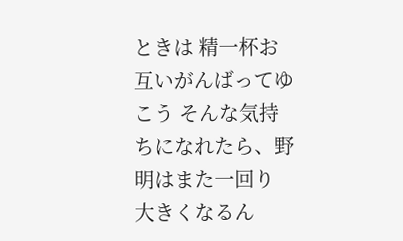ときは 精一杯お互いがんばってゆこう そんな気持ちになれたら、野明はまた一回り 大きくなるん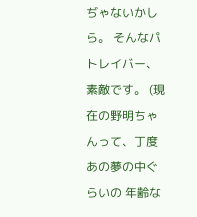ぢゃないかしら。 そんなパトレイバー、素敵です。 (現在の野明ちゃんって、丁度あの夢の中ぐらいの 年齢な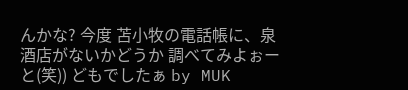んかな? 今度 苫小牧の電話帳に、泉酒店がないかどうか 調べてみよぉーと(笑)) どもでしたぁ by MUK